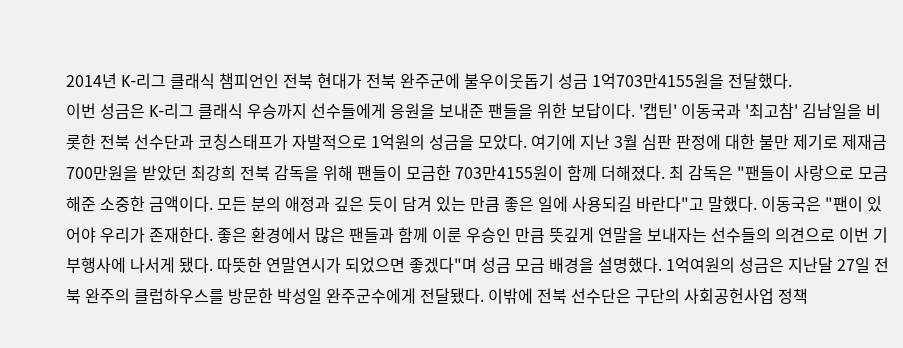2014년 K-리그 클래식 챔피언인 전북 현대가 전북 완주군에 불우이웃돕기 성금 1억703만4155원을 전달했다.
이번 성금은 K-리그 클래식 우승까지 선수들에게 응원을 보내준 팬들을 위한 보답이다. '캡틴' 이동국과 '최고참' 김남일을 비롯한 전북 선수단과 코칭스태프가 자발적으로 1억원의 성금을 모았다. 여기에 지난 3월 심판 판정에 대한 불만 제기로 제재금 700만원을 받았던 최강희 전북 감독을 위해 팬들이 모금한 703만4155원이 함께 더해졌다. 최 감독은 "팬들이 사랑으로 모금해준 소중한 금액이다. 모든 분의 애정과 깊은 듯이 담겨 있는 만큼 좋은 일에 사용되길 바란다"고 말했다. 이동국은 "팬이 있어야 우리가 존재한다. 좋은 환경에서 많은 팬들과 함께 이룬 우승인 만큼 뜻깊게 연말을 보내자는 선수들의 의견으로 이번 기부행사에 나서게 됐다. 따뜻한 연말연시가 되었으면 좋겠다"며 성금 모금 배경을 설명했다. 1억여원의 성금은 지난달 27일 전북 완주의 클럽하우스를 방문한 박성일 완주군수에게 전달됐다. 이밖에 전북 선수단은 구단의 사회공헌사업 정책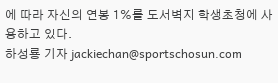에 따라 자신의 연봉 1%를 도서벽지 학생초청에 사용하고 있다.
하성룡 기자 jackiechan@sportschosun.com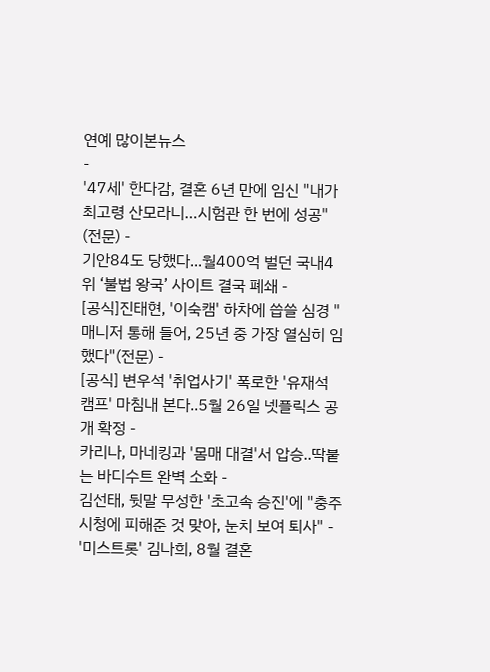연예 많이본뉴스
-
'47세' 한다감, 결혼 6년 만에 임신 "내가 최고령 산모라니…시험관 한 번에 성공" (전문) -
기안84도 당했다...월400억 벌던 국내4위 ‘불법 왕국’ 사이트 결국 폐쇄 -
[공식]진태현, '이숙캠' 하차에 씁쓸 심경 "매니저 통해 들어, 25년 중 가장 열심히 임했다"(전문) -
[공식] 변우석 '취업사기' 폭로한 '유재석 캠프' 마침내 본다..5월 26일 넷플릭스 공개 확정 -
카리나, 마네킹과 '몸매 대결'서 압승..딱붙는 바디수트 완벽 소화 -
김선태, 뒷말 무성한 '초고속 승진'에 "충주시청에 피해준 것 맞아, 눈치 보여 퇴사" -
'미스트롯' 김나희, 8월 결혼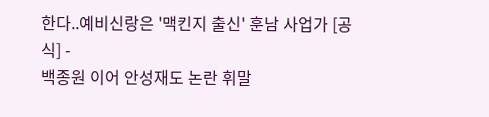한다..예비신랑은 '맥킨지 출신' 훈남 사업가 [공식] -
백종원 이어 안성재도 논란 휘말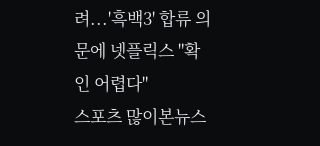려...'흑백3' 합류 의문에 넷플릭스 "확인 어렵다"
스포츠 많이본뉴스